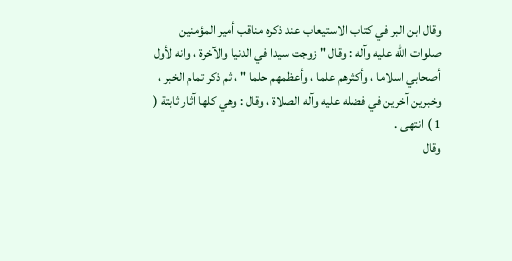وقال ابن البر في كتاب الاستيعاب عند ذكره مناقب أمير المؤمنين
صلوات الله عليه وآله : وقال " زوجت سيدا في الدنيا والآخرة ، وانه لأول
أصحابي اسلاما ، وأكثرهم علما ، وأعظمهم حلما " ، ثم ذكر تمام الخبر ،
وخبرين آخرين في فضله عليه وآله الصلاة ، وقال : وهي كلها آثار ثابتة ( 1 ) انتهى .
وقال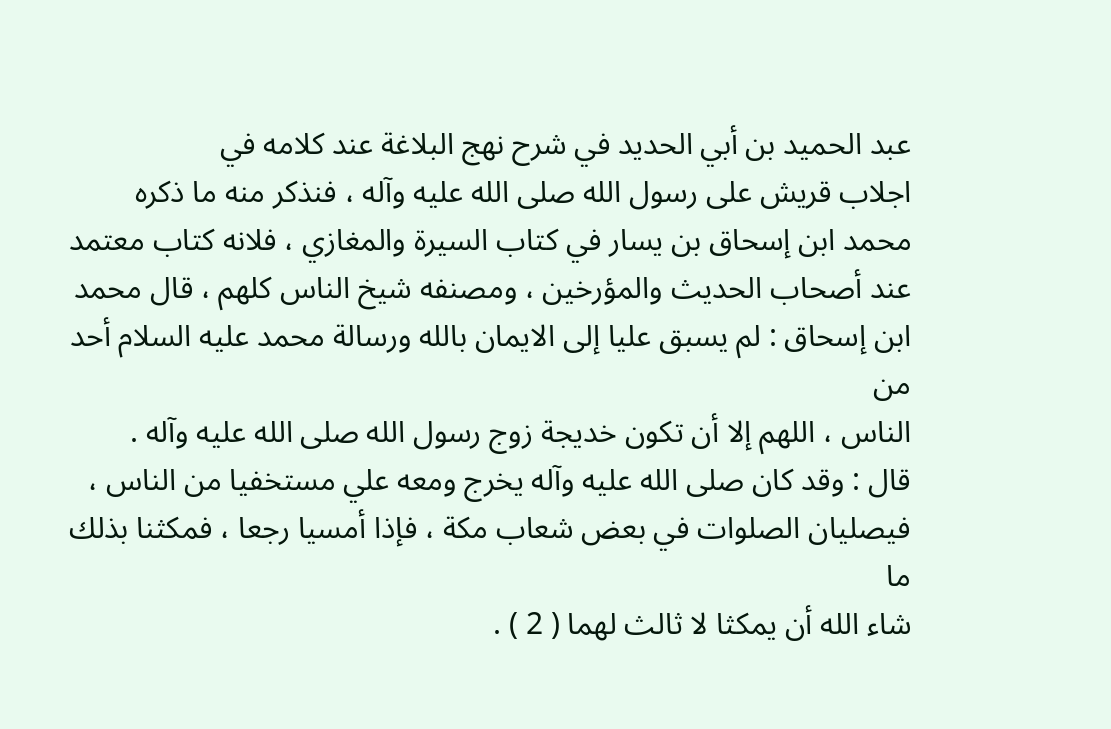عبد الحميد بن أبي الحديد في شرح نهج البلاغة عند كلامه في
اجلاب قريش على رسول الله صلى الله عليه وآله ، فنذكر منه ما ذكره
محمد ابن إسحاق بن يسار في كتاب السيرة والمغازي ، فلانه كتاب معتمد
عند أصحاب الحديث والمؤرخين ، ومصنفه شيخ الناس كلهم ، قال محمد
ابن إسحاق : لم يسبق عليا إلى الايمان بالله ورسالة محمد عليه السلام أحد من
الناس ، اللهم إلا أن تكون خديجة زوج رسول الله صلى الله عليه وآله .
قال : وقد كان صلى الله عليه وآله يخرج ومعه علي مستخفيا من الناس ،
فيصليان الصلوات في بعض شعاب مكة ، فإذا أمسيا رجعا ، فمكثنا بذلك ما
شاء الله أن يمكثا لا ثالث لهما ( 2 ) .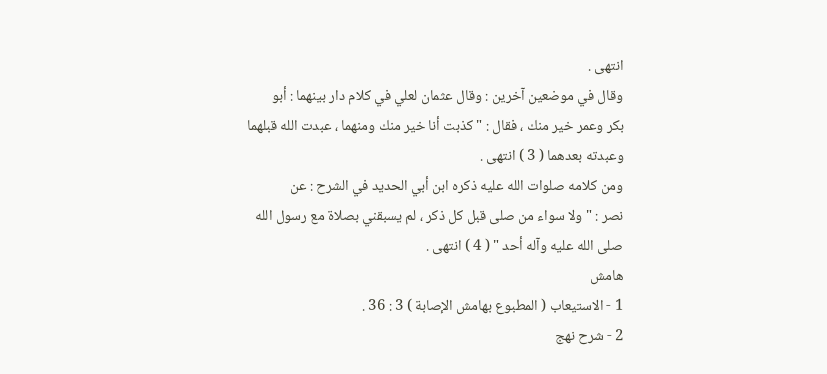انتهى .
وقال في موضعين آخرين : وقال عثمان لعلي في كلام دار بينهما : أبو
بكر وعمر خير منك ، فقال : " كذبت أنا خير منك ومنهما ، عبدت الله قبلهما
وعبدته بعدهما ( 3 ) انتهى .
ومن كلامه صلوات الله عليه ذكره ابن أبي الحديد في الشرح : عن
نصر : " ولا سواء من صلى قبل كل ذكر ، لم يسبقني بصلاة مع رسول الله
صلى الله عليه وآله أحد " ( 4 ) انتهى .
هامش
1 - الاستيعاب ( المطبوع بهامش الإصابة ) 3 : 36 .
2 - شرح نهج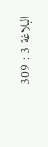البلاغة 3 : 309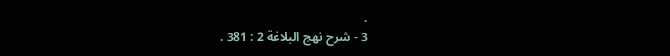.
3 - شرح نهج البلاغة 2 : 381 .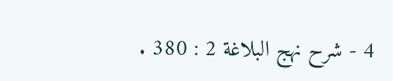4 - شرح نهج البلاغة 2 : 380 .